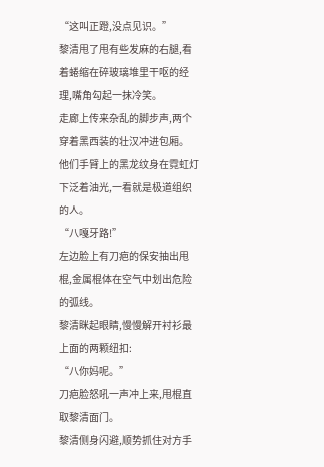“这叫正蹬,没点见识。”
黎清甩了甩有些发麻的右腿,看着蜷缩在碎玻璃堆里干呕的经理,嘴角勾起一抹冷笑。
走廊上传来杂乱的脚步声,两个穿着黑西装的壮汉冲进包厢。
他们手臂上的黑龙纹身在霓虹灯下泛着油光,一看就是极道组织的人。
“八嘎牙路!”
左边脸上有刀疤的保安抽出甩棍,金属棍体在空气中划出危险的弧线。
黎清眯起眼睛,慢慢解开衬衫最上面的两颗纽扣:
“八你妈呢。”
刀疤脸怒吼一声冲上来,甩棍直取黎清面门。
黎清侧身闪避,顺势抓住对方手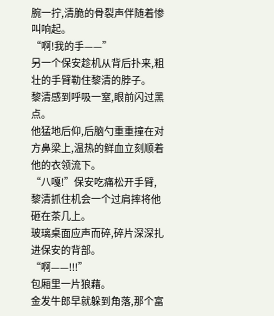腕一拧,清脆的骨裂声伴随着惨叫响起。
“啊!我的手——”
另一个保安趁机从背后扑来,粗壮的手臂勒住黎清的脖子。
黎清感到呼吸一窒,眼前闪过黑点。
他猛地后仰,后脑勺重重撞在对方鼻梁上,温热的鲜血立刻顺着他的衣领流下。
“八嘎!”保安吃痛松开手臂,黎清抓住机会一个过肩摔将他砸在茶几上。
玻璃桌面应声而碎,碎片深深扎进保安的背部。
“啊——!!!”
包厢里一片狼藉。
金发牛郎早就躲到角落,那个富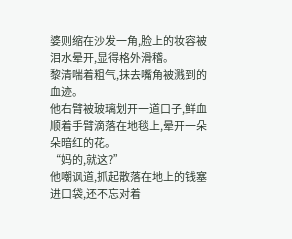婆则缩在沙发一角,脸上的妆容被泪水晕开,显得格外滑稽。
黎清喘着粗气,抹去嘴角被溅到的血迹。
他右臂被玻璃划开一道口子,鲜血顺着手臂滴落在地毯上,晕开一朵朵暗红的花。
“妈的,就这?”
他嘲讽道,抓起散落在地上的钱塞进口袋,还不忘对着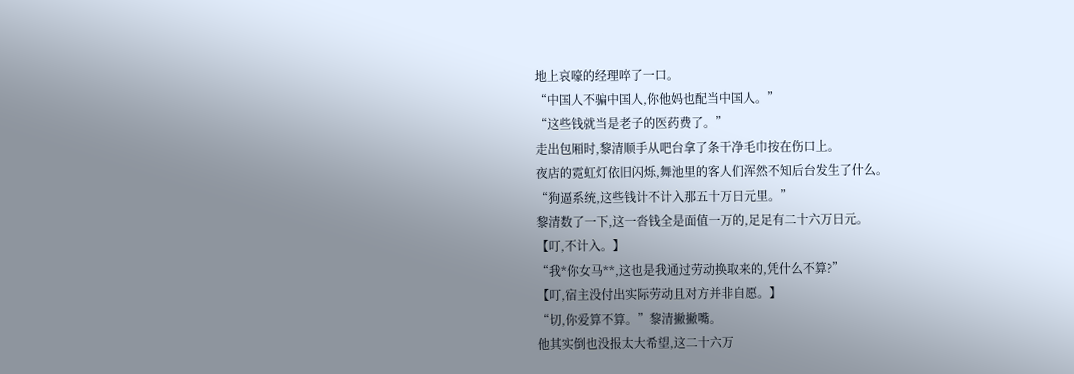地上哀嚎的经理啐了一口。
“中国人不骗中国人,你他妈也配当中国人。”
“这些钱就当是老子的医药费了。”
走出包厢时,黎清顺手从吧台拿了条干净毛巾按在伤口上。
夜店的霓虹灯依旧闪烁,舞池里的客人们浑然不知后台发生了什么。
“狗逼系统,这些钱计不计入那五十万日元里。”
黎清数了一下,这一沓钱全是面值一万的,足足有二十六万日元。
【叮,不计入。】
“我*你女马**,这也是我通过劳动换取来的,凭什么不算?”
【叮,宿主没付出实际劳动且对方并非自愿。】
“切,你爱算不算。”黎清撇撇嘴。
他其实倒也没报太大希望,这二十六万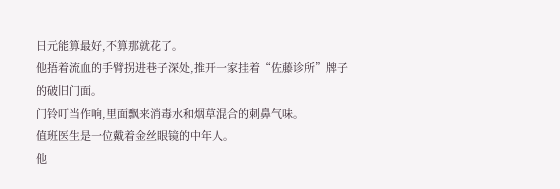日元能算最好,不算那就花了。
他捂着流血的手臂拐进巷子深处,推开一家挂着“佐藤诊所”牌子的破旧门面。
门铃叮当作响,里面飘来消毒水和烟草混合的刺鼻气味。
值班医生是一位戴着金丝眼镜的中年人。
他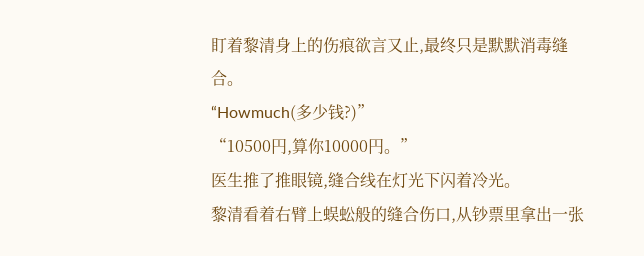盯着黎清身上的伤痕欲言又止,最终只是默默消毒缝合。
“Howmuch(多少钱?)”
“10500円,算你10000円。”
医生推了推眼镜,缝合线在灯光下闪着冷光。
黎清看着右臂上蜈蚣般的缝合伤口,从钞票里拿出一张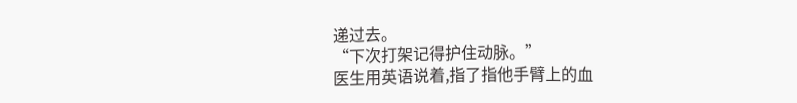递过去。
“下次打架记得护住动脉。”
医生用英语说着,指了指他手臂上的血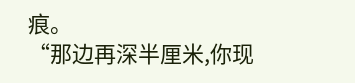痕。
“那边再深半厘米,你现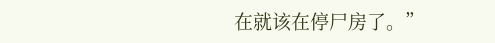在就该在停尸房了。”